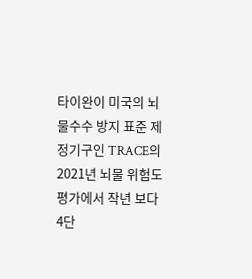타이완이 미국의 뇌물수수 방지 표준 제정기구인 TRACE의 2021년 뇌물 위험도 평가에서 작년 보다 4단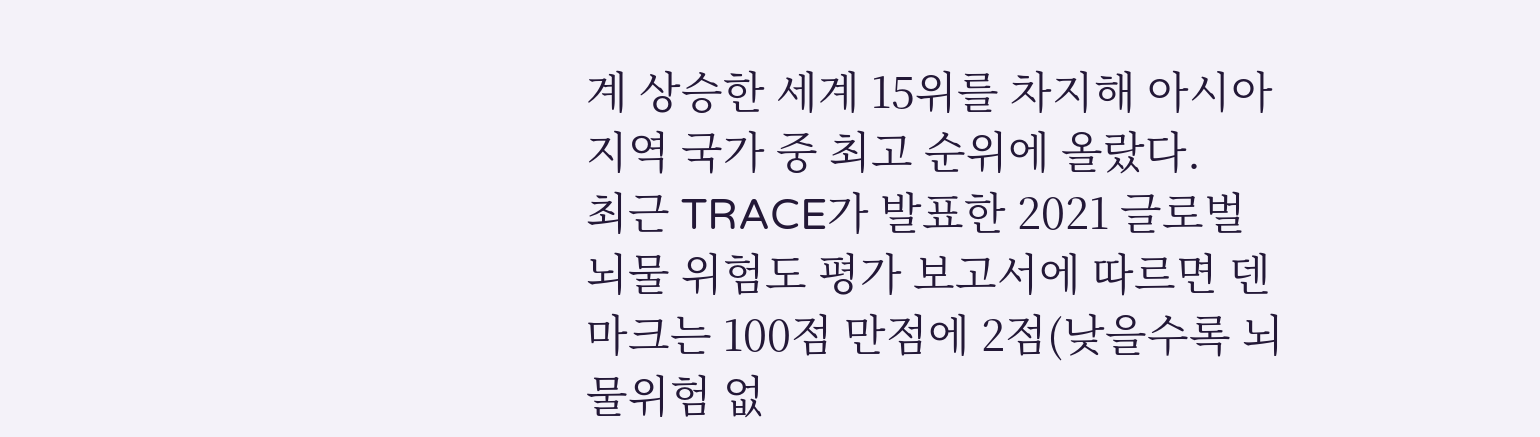계 상승한 세계 15위를 차지해 아시아 지역 국가 중 최고 순위에 올랐다.
최근 TRACE가 발표한 2021 글로벌 뇌물 위험도 평가 보고서에 따르면 덴마크는 100점 만점에 2점(낮을수록 뇌물위험 없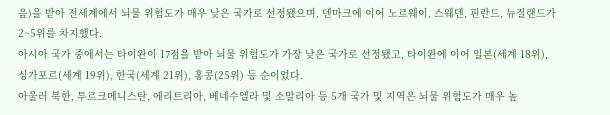음)을 받아 전세계에서 뇌물 위험도가 매우 낮은 국가로 선정됐으며, 덴마크에 이어 노르웨이, 스웨덴, 핀란드, 뉴질랜드가 2~5위를 차지했다.
아시아 국가 중에서는 타이완이 17점을 받아 뇌물 위험도가 가장 낮은 국가로 선정됐고, 타이완에 이어 일본(세계 18위), 싱가포르(세계 19위), 한국(세계 21위), 홍콩(25위) 등 순이었다.
아울러 북한, 투르크메니스탄, 에리트리아, 베네수엘라 및 소말리아 등 5개 국가 및 지역은 뇌물 위험도가 매우 높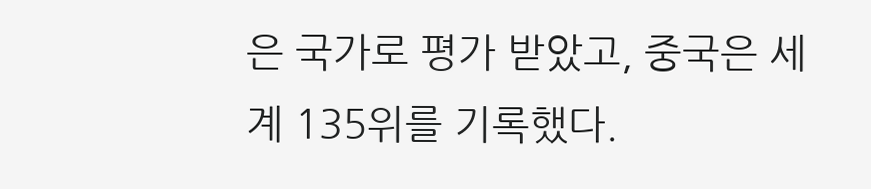은 국가로 평가 받았고, 중국은 세계 135위를 기록했다.